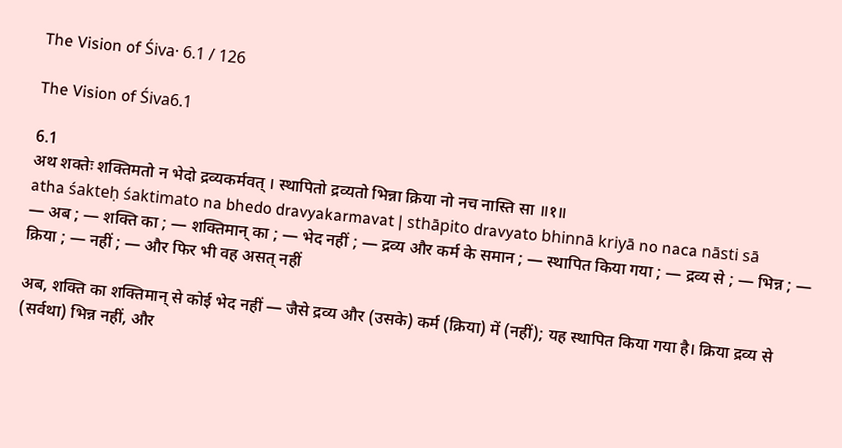The Vision of Śiva· 6.1 / 126

The Vision of Śiva6.1

6.1
अथ शक्तेः शक्तिमतो न भेदो द्रव्यकर्मवत् । स्थापितो द्रव्यतो भिन्ना क्रिया नो नच नास्ति सा ॥१॥
atha śakteḥ śaktimato na bhedo dravyakarmavat | sthāpito dravyato bhinnā kriyā no naca nāsti sā
— अब ; — शक्ति का ; — शक्तिमान् का ; — भेद नहीं ; — द्रव्य और कर्म के समान ; — स्थापित किया गया ; — द्रव्य से ; — भिन्न ; — क्रिया ; — नहीं ; — और फिर भी वह असत् नहीं

अब, शक्ति का शक्तिमान् से कोई भेद नहीं — जैसे द्रव्य और (उसके) कर्म (क्रिया) में (नहीं); यह स्थापित किया गया है। क्रिया द्रव्य से (सर्वथा) भिन्न नहीं, और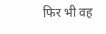फिर भी वह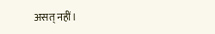असत् नहीं।